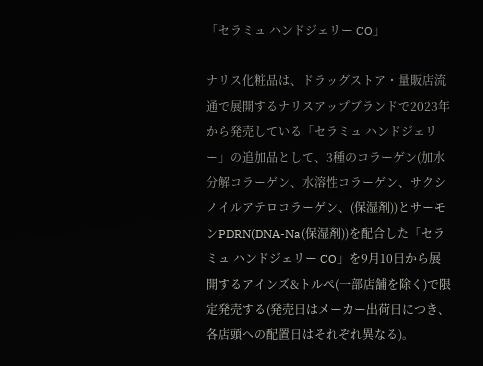「セラミュ ハンドジェリー CO」

ナリス化粧品は、ドラッグストア・量販店流通で展開するナリスアップブランドで2023年から発売している「セラミュ ハンドジェリー」の追加品として、3種のコラーゲン(加水分解コラーゲン、水溶性コラーゲン、サクシノイルアテロコラーゲン、(保湿剤))とサーモンPDRN(DNA-Na(保湿剤))を配合した「セラミュ ハンドジェリー CO」を9月10日から展開するアインズ&トルぺ(一部店舗を除く)で限定発売する(発売日はメーカー出荷日につき、各店頭への配置日はそれぞれ異なる)。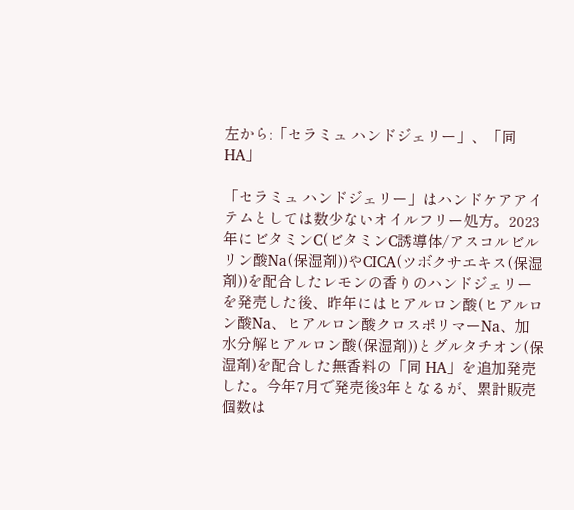左から:「セラミュ ハンドジェリー」、「同 HA」

「セラミュ ハンドジェリー」はハンドケアアイテムとしては数少ないオイルフリー処方。2023年にビタミンC(ビタミンC誘導体/アスコルビルリン酸Na(保湿剤))やCICA(ツボクサエキス(保湿剤))を配合したレモンの香りのハンドジェリーを発売した後、昨年にはヒアルロン酸(ヒアルロン酸Na、ヒアルロン酸クロスポリマーNa、加水分解ヒアルロン酸(保湿剤))とグルタチオン(保湿剤)を配合した無香料の「同 HA」を追加発売した。今年7月で発売後3年となるが、累計販売個数は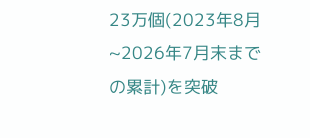23万個(2023年8月~2026年7月末までの累計)を突破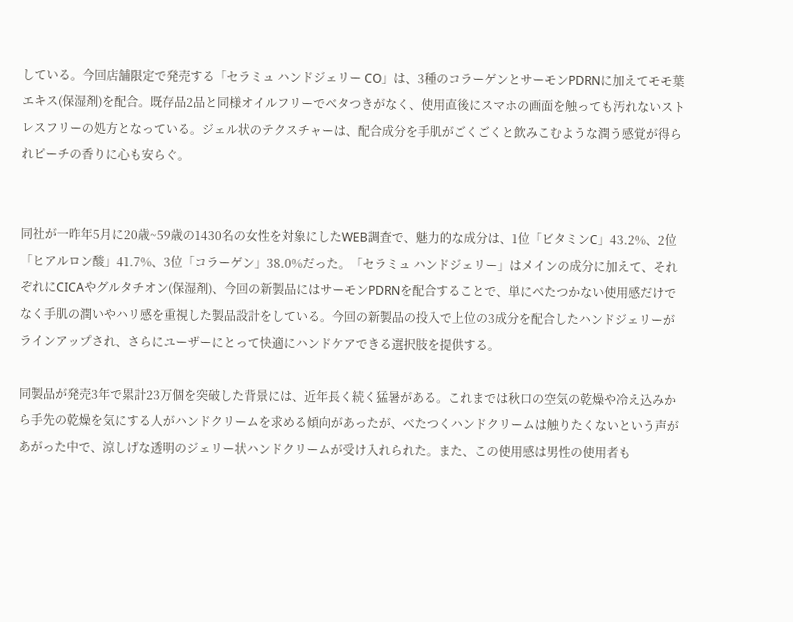している。今回店舗限定で発売する「セラミュ ハンドジェリー CO」は、3種のコラーゲンとサーモンPDRNに加えてモモ葉エキス(保湿剤)を配合。既存品2品と同様オイルフリーでベタつきがなく、使用直後にスマホの画面を触っても汚れないストレスフリーの処方となっている。ジェル状のテクスチャーは、配合成分を手肌がごくごくと飲みこむような潤う感覚が得られピーチの香りに心も安らぐ。


同社が一昨年5月に20歳~59歳の1430名の女性を対象にしたWEB調査で、魅力的な成分は、1位「ビタミンC」43.2%、2位「ヒアルロン酸」41.7%、3位「コラーゲン」38.0%だった。「セラミュ ハンドジェリー」はメインの成分に加えて、それぞれにCICAやグルタチオン(保湿剤)、今回の新製品にはサーモンPDRNを配合することで、単にべたつかない使用感だけでなく手肌の潤いやハリ感を重視した製品設計をしている。今回の新製品の投入で上位の3成分を配合したハンドジェリーがラインアップされ、さらにユーザーにとって快適にハンドケアできる選択肢を提供する。

同製品が発売3年で累計23万個を突破した背景には、近年長く続く猛暑がある。これまでは秋口の空気の乾燥や冷え込みから手先の乾燥を気にする人がハンドクリームを求める傾向があったが、べたつくハンドクリームは触りたくないという声があがった中で、涼しげな透明のジェリー状ハンドクリームが受け入れられた。また、この使用感は男性の使用者も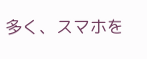多く、スマホを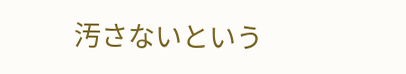汚さないという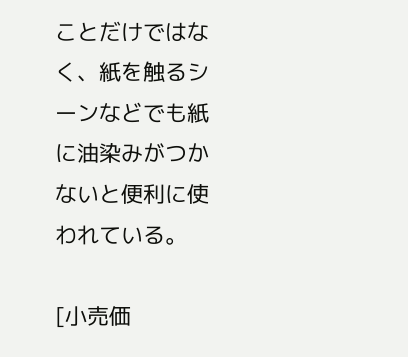ことだけではなく、紙を触るシーンなどでも紙に油染みがつかないと便利に使われている。

[小売価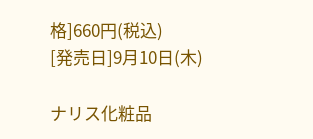格]660円(税込)
[発売日]9月10日(木)

ナリス化粧品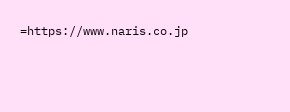=https://www.naris.co.jp